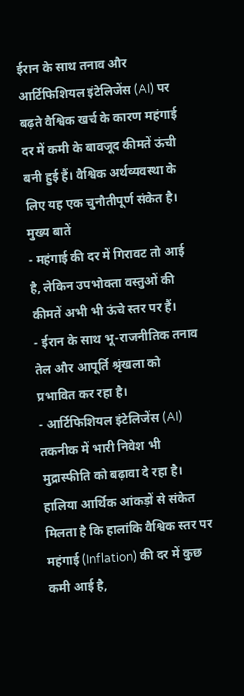ईरान के साथ तनाव और आर्टिफिशियल इंटेलिजेंस (AI) पर बढ़ते वैश्विक खर्च के कारण महंगाई दर में कमी के बावजूद कीमतें ऊंची बनी हुई हैं। वैश्विक अर्थव्यवस्था के लिए यह एक चुनौतीपूर्ण संकेत है।
मुख्य बातें
- महंगाई की दर में गिरावट तो आई है, लेकिन उपभोक्ता वस्तुओं की कीमतें अभी भी ऊंचे स्तर पर हैं।
- ईरान के साथ भू-राजनीतिक तनाव तेल और आपूर्ति श्रृंखला को प्रभावित कर रहा है।
- आर्टिफिशियल इंटेलिजेंस (AI) तकनीक में भारी निवेश भी मुद्रास्फीति को बढ़ावा दे रहा है।
हालिया आर्थिक आंकड़ों से संकेत मिलता है कि हालांकि वैश्विक स्तर पर महंगाई (Inflation) की दर में कुछ कमी आई है,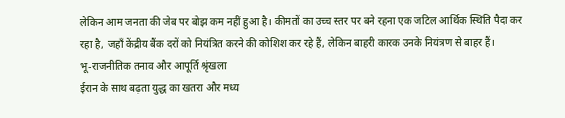लेकिन आम जनता की जेब पर बोझ कम नहीं हुआ है। कीमतों का उच्च स्तर पर बने रहना एक जटिल आर्थिक स्थिति पैदा कर रहा है, जहाँ केंद्रीय बैंक दरों को नियंत्रित करने की कोशिश कर रहे हैं, लेकिन बाहरी कारक उनके नियंत्रण से बाहर हैं।
भू-राजनीतिक तनाव और आपूर्ति श्रृंखला
ईरान के साथ बढ़ता युद्ध का खतरा और मध्य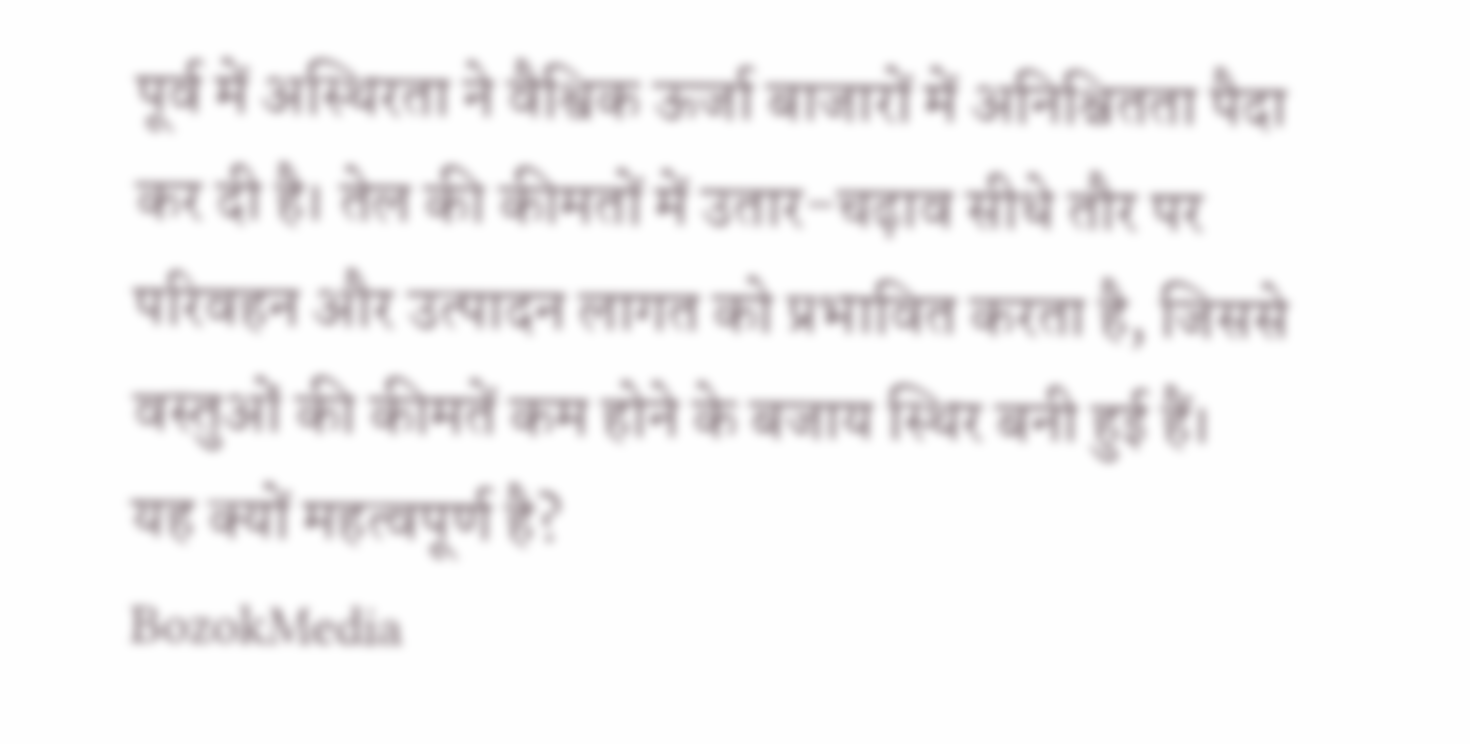पूर्व में अस्थिरता ने वैश्विक ऊर्जा बाजारों में अनिश्चितता पैदा कर दी है। तेल की कीमतों में उतार-चढ़ाव सीधे तौर पर परिवहन और उत्पादन लागत को प्रभावित करता है, जिससे वस्तुओं की कीमतें कम होने के बजाय स्थिर बनी हुई हैं।
यह क्यों महत्वपूर्ण है?
BozokMedia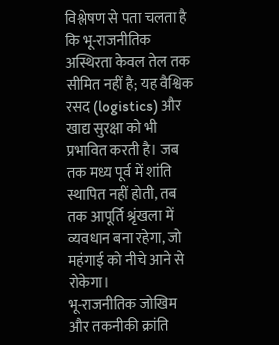विश्लेषण से पता चलता है कि भू-राजनीतिक अस्थिरता केवल तेल तक सीमित नहीं है; यह वैश्विक रसद (logistics) और खाद्य सुरक्षा को भी प्रभावित करती है। जब तक मध्य पूर्व में शांति स्थापित नहीं होती, तब तक आपूर्ति श्रृंखला में व्यवधान बना रहेगा, जो महंगाई को नीचे आने से रोकेगा।
भू-राजनीतिक जोखिम और तकनीकी क्रांति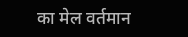का मेल वर्तमान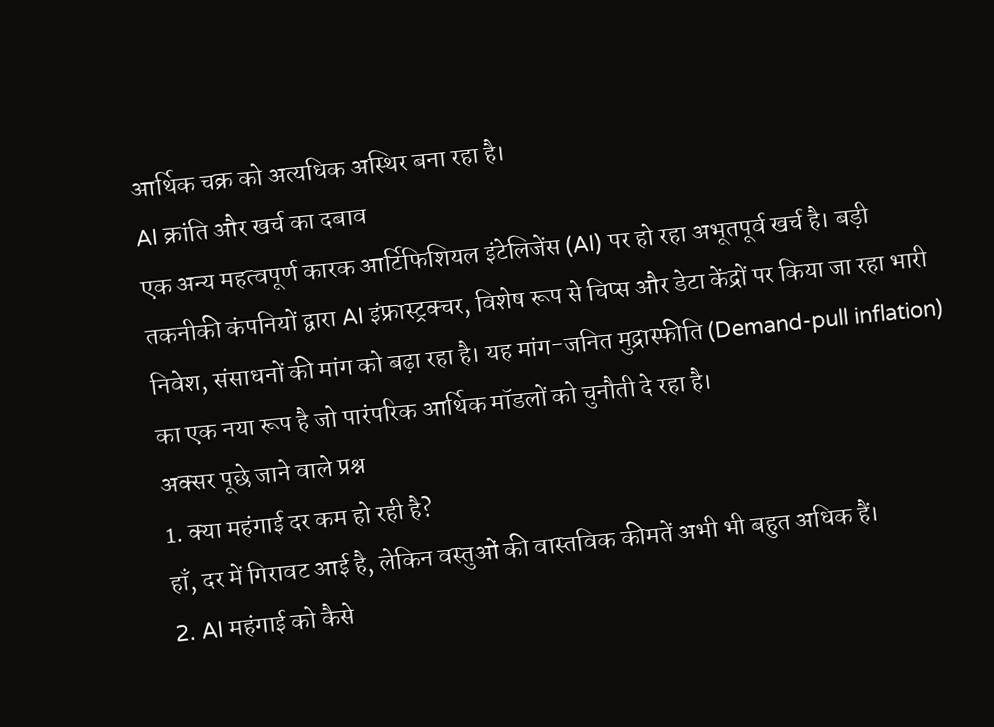आर्थिक चक्र को अत्यधिक अस्थिर बना रहा है।
AI क्रांति और खर्च का दबाव
एक अन्य महत्वपूर्ण कारक आर्टिफिशियल इंटेलिजेंस (AI) पर हो रहा अभूतपूर्व खर्च है। बड़ी तकनीकी कंपनियों द्वारा AI इंफ्रास्ट्रक्चर, विशेष रूप से चिप्स और डेटा केंद्रों पर किया जा रहा भारी निवेश, संसाधनों की मांग को बढ़ा रहा है। यह मांग-जनित मुद्रास्फीति (Demand-pull inflation) का एक नया रूप है जो पारंपरिक आर्थिक मॉडलों को चुनौती दे रहा है।
अक्सर पूछे जाने वाले प्रश्न
1. क्या महंगाई दर कम हो रही है?
हाँ, दर में गिरावट आई है, लेकिन वस्तुओं की वास्तविक कीमतें अभी भी बहुत अधिक हैं।
2. AI महंगाई को कैसे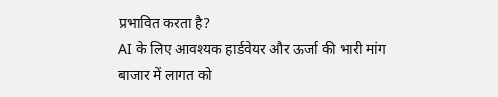प्रभावित करता है?
AI के लिए आवश्यक हार्डवेयर और ऊर्जा की भारी मांग बाजार में लागत को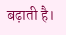बढ़ाती है।